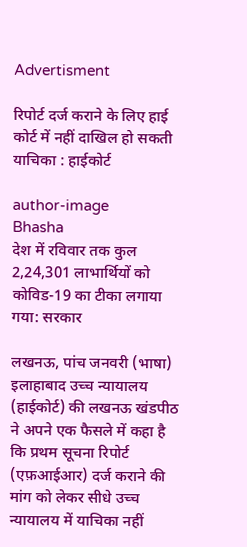Advertisment

रिपोर्ट दर्ज कराने के लिए हाई कोर्ट में नहीं दाखिल हो सकती याचिका : हाईकोर्ट

author-image
Bhasha
देश में रविवार तक कुल 2,24,301 लाभार्थियों को कोविड-19 का टीका लगाया गया: सरकार

लखनऊ, पांच जनवरी (भाषा) इलाहाबाद उच्‍च न्‍यायालय (हाईकोर्ट) की लखनऊ खंडपीठ ने अपने एक फैसले में कहा है कि प्रथम सूचना रिपोर्ट (एफ़आईआर) दर्ज कराने की मांग को लेकर सीधे उच्च न्यायालय में याचिका नहीं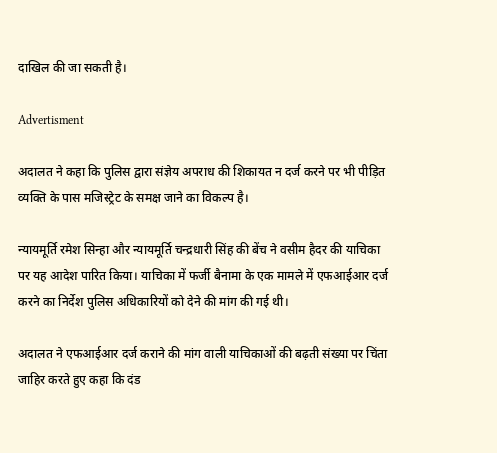दाखिल की जा सकती है।

Advertisment

अदालत ने कहा कि पुलिस द्वारा संज्ञेय अपराध की शिकायत न दर्ज करने पर भी पीड़ित व्यक्ति के पास मजिस्ट्रेट के समक्ष जाने का विकल्प है।

न्‍यायमूर्ति रमेश सिन्हा और न्‍यायमूर्ति चन्द्रधारी सिंह की बेंच ने वसीम हैदर की याचिका पर यह आदेश पारित किया। याचिका में फर्जी बैनामा के एक मामले में एफआईआर दर्ज करने का निर्देश पुलिस अधिकारियों को देने की मांग की गई थी।

अदालत ने एफआईआर दर्ज कराने की मांग वाली याचिकाओं की बढ़ती संख्या पर चिंता जाहिर करते हुए कहा कि दंड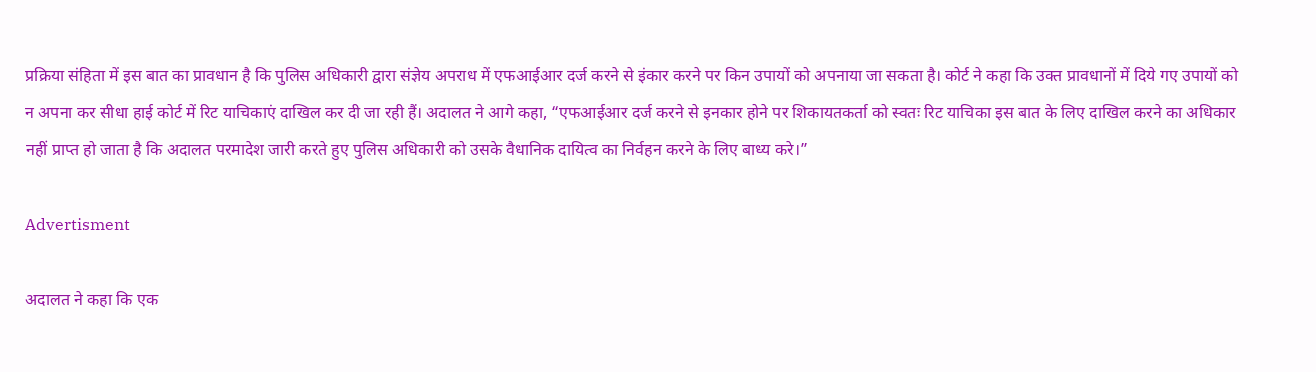प्रक्रिया संहिता में इस बात का प्रावधान है कि पुलिस अधिकारी द्वारा संज्ञेय अपराध में एफआईआर दर्ज करने से इंकार करने पर किन उपायों को अपनाया जा सकता है। कोर्ट ने कहा कि उक्त प्रावधानों में दिये गए उपायों को न अपना कर सीधा हाई कोर्ट में रिट याचिकाएं दाखिल कर दी जा रही हैं। अदालत ने आगे कहा, “एफआईआर दर्ज करने से इनकार होने पर शिकायतकर्ता को स्वतः रिट याचिका इस बात के लिए दाखिल करने का अधिकार नहीं प्राप्त हो जाता है कि अदालत परमादेश जारी करते हुए पुलिस अधिकारी को उसके वैधानिक दायित्व का निर्वहन करने के लिए बाध्य करे।”

Advertisment

अदालत ने कहा कि एक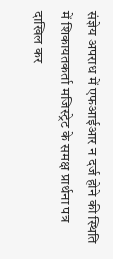संज्ञेय अपराध में एफआईआर न दर्ज होने की स्थिति में शिकायतकर्ता मजिस्ट्रेट के समक्ष प्रार्थना पत्र दाखिल कर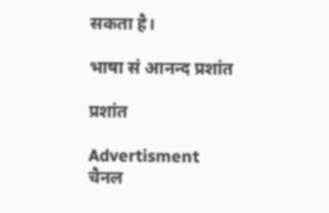सकता है।

भाषा सं आनन्‍द प्रशांत

प्रशांत

Advertisment
चैनल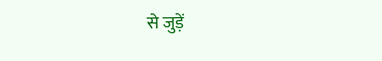से जुड़ें